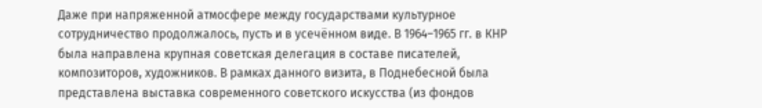Даже при напряженной атмосфере между государствами культурное сотрудничество продолжалось, пусть и в усечённом виде. В 1964–1965 гг. в КНР была направлена крупная советская делегация в составе писателей, композиторов, художников. В рамках данного визита, в Поднебесной была представлена выставка современного советского искусства (из фондов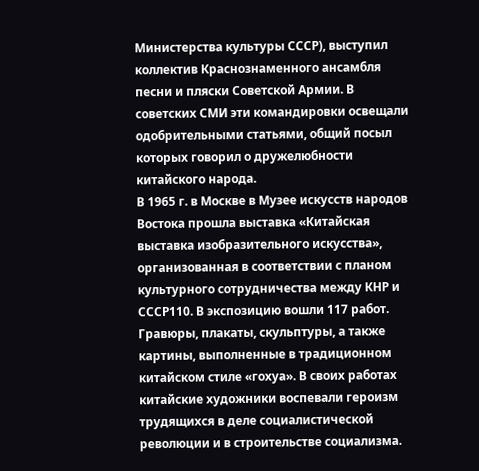Министерства культуры СССР), выступил коллектив Краснознаменного ансамбля песни и пляски Советской Армии. В советских СМИ эти командировки освещали одобрительными статьями, общий посыл которых говорил о дружелюбности китайского народа.
В 1965 г. в Москве в Музее искусств народов Востока прошла выставка «Китайская выставка изобразительного искусства», организованная в соответствии с планом культурного сотрудничества между КНР и СССР110. В экспозицию вошли 117 работ. Гравюры, плакаты, скульптуры, а также картины, выполненные в традиционном китайском стиле «гохуа». В своих работах китайские художники воспевали героизм трудящихся в деле социалистической революции и в строительстве социализма.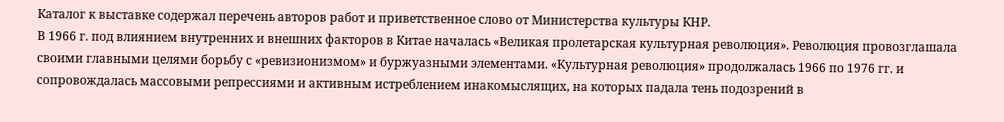Каталог к выставке содержал перечень авторов работ и приветственное слово от Министерства культуры КНР.
В 1966 г. под влиянием внутренних и внешних факторов в Китае началась «Великая пролетарская культурная революция». Революция провозглашала своими главными целями борьбу с «ревизионизмом» и буржуазными элементами. «Культурная революция» продолжалась 1966 по 1976 гг. и сопровождалась массовыми репрессиями и активным истреблением инакомыслящих, на которых падала тень подозрений в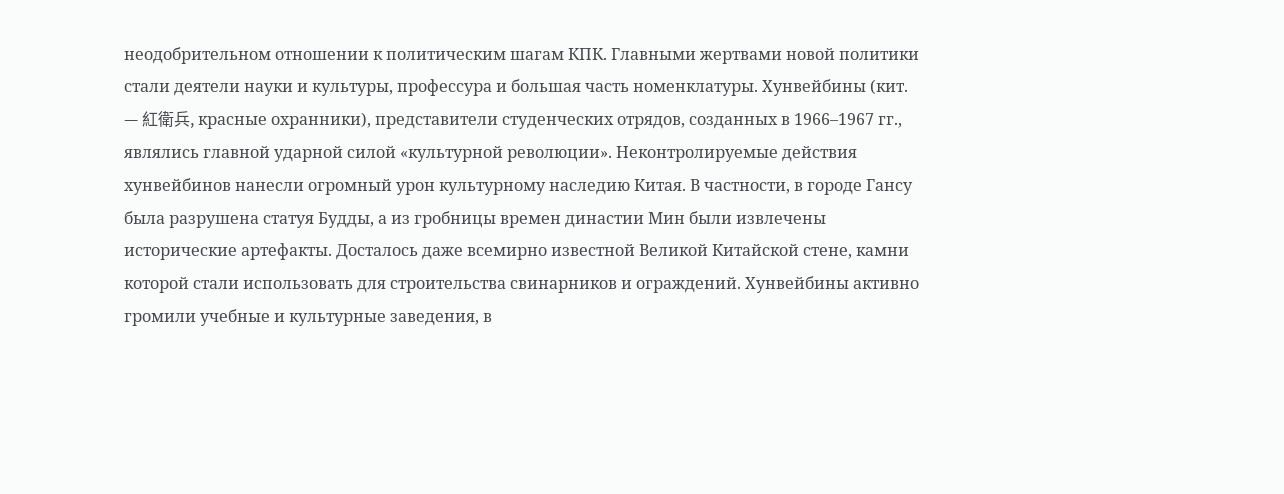неодобрительном отношении к политическим шагам КПК. Главными жертвами новой политики стали деятели науки и культуры, профессура и большая часть номенклатуры. Хунвейбины (кит. — 紅衛兵, красные охранники), представители студенческих отрядов, созданных в 1966–1967 гг., являлись главной ударной силой «культурной революции». Неконтролируемые действия хунвейбинов нанесли огромный урон культурному наследию Китая. В частности, в городе Гансу была разрушена статуя Будды, а из гробницы времен династии Мин были извлечены исторические артефакты. Досталось даже всемирно известной Великой Китайской стене, камни которой стали использовать для строительства свинарников и ограждений. Хунвейбины активно громили учебные и культурные заведения, в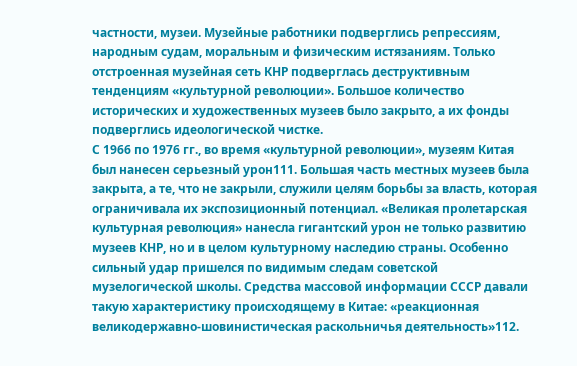частности, музеи. Музейные работники подверглись репрессиям, народным судам, моральным и физическим истязаниям. Только отстроенная музейная сеть КНР подверглась деструктивным тенденциям «культурной революции». Большое количество исторических и художественных музеев было закрыто, а их фонды подверглись идеологической чистке.
С 1966 по 1976 гг., во время «культурной революции», музеям Китая был нанесен серьезный урон111. Большая часть местных музеев была закрыта, а те, что не закрыли, служили целям борьбы за власть, которая ограничивала их экспозиционный потенциал. «Великая пролетарская культурная революция» нанесла гигантский урон не только развитию музеев КНР, но и в целом культурному наследию страны. Особенно сильный удар пришелся по видимым следам советской музелогической школы. Средства массовой информации СССР давали такую характеристику происходящему в Китае: «реакционная великодержавно-шовинистическая раскольничья деятельность»112.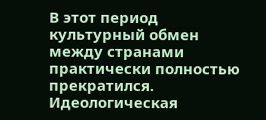В этот период культурный обмен между странами практически полностью прекратился.
Идеологическая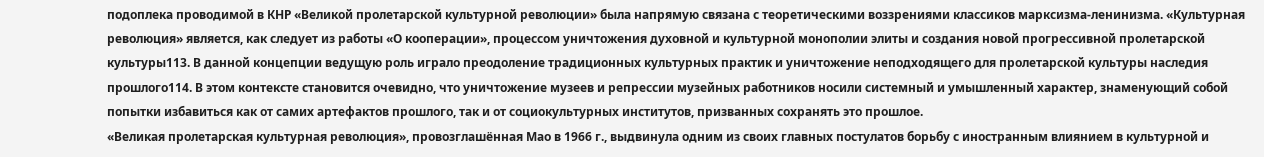подоплека проводимой в КНР «Великой пролетарской культурной революции» была напрямую связана с теоретическими воззрениями классиков марксизма‑ленинизма. «Культурная революция» является, как следует из работы «О кооперации», процессом уничтожения духовной и культурной монополии элиты и создания новой прогрессивной пролетарской культуры113. В данной концепции ведущую роль играло преодоление традиционных культурных практик и уничтожение неподходящего для пролетарской культуры наследия прошлого114. В этом контексте становится очевидно, что уничтожение музеев и репрессии музейных работников носили системный и умышленный характер, знаменующий собой попытки избавиться как от самих артефактов прошлого, так и от социокультурных институтов, призванных сохранять это прошлое.
«Великая пролетарская культурная революция», провозглашённая Мао в 1966 г., выдвинула одним из своих главных постулатов борьбу с иностранным влиянием в культурной и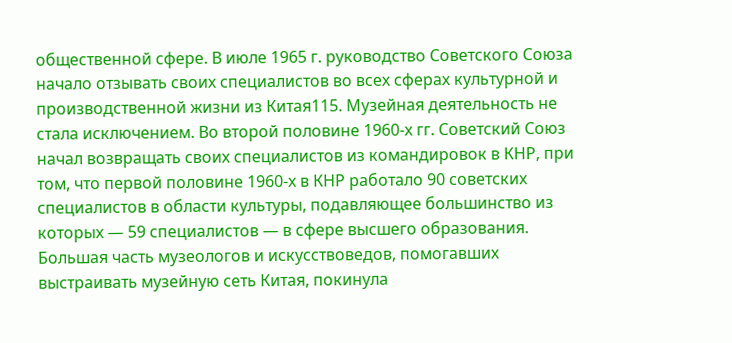общественной сфере. В июле 1965 г. руководство Советского Союза начало отзывать своих специалистов во всех сферах культурной и производственной жизни из Китая115. Музейная деятельность не стала исключением. Во второй половине 1960-х гг. Советский Союз начал возвращать своих специалистов из командировок в КНР, при том, что первой половине 1960-х в КНР работало 90 советских специалистов в области культуры, подавляющее большинство из которых — 59 специалистов — в сфере высшего образования. Большая часть музеологов и искусствоведов, помогавших выстраивать музейную сеть Китая, покинула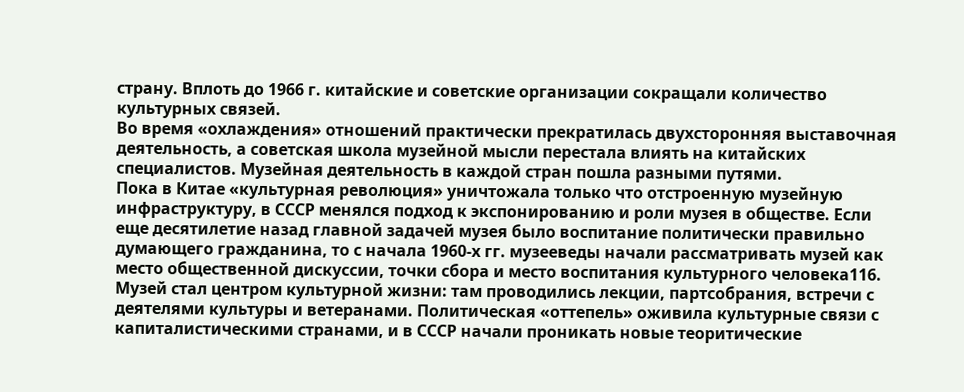страну. Вплоть до 1966 г. китайские и советские организации сокращали количество культурных связей.
Во время «охлаждения» отношений практически прекратилась двухсторонняя выставочная деятельность, а советская школа музейной мысли перестала влиять на китайских специалистов. Музейная деятельность в каждой стран пошла разными путями.
Пока в Китае «культурная революция» уничтожала только что отстроенную музейную инфраструктуру, в СССР менялся подход к экспонированию и роли музея в обществе. Если еще десятилетие назад главной задачей музея было воспитание политически правильно думающего гражданина, то с начала 1960‑х гг. музееведы начали рассматривать музей как место общественной дискуссии, точки сбора и место воспитания культурного человека116. Музей стал центром культурной жизни: там проводились лекции, партсобрания, встречи с деятелями культуры и ветеранами. Политическая «оттепель» оживила культурные связи с капиталистическими странами, и в СССР начали проникать новые теоритические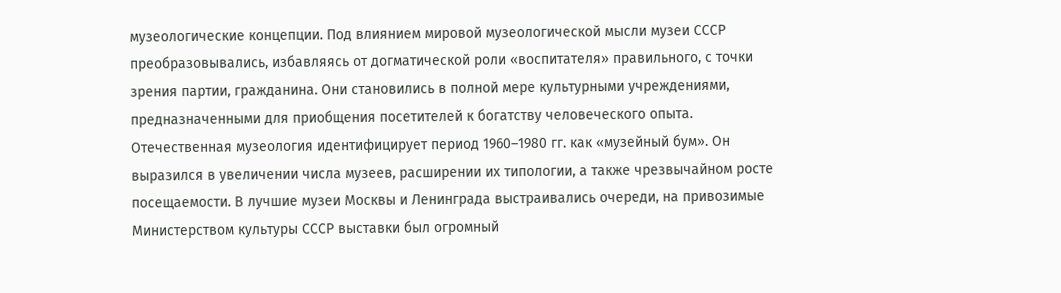музеологические концепции. Под влиянием мировой музеологической мысли музеи СССР преобразовывались, избавляясь от догматической роли «воспитателя» правильного, с точки зрения партии, гражданина. Они становились в полной мере культурными учреждениями, предназначенными для приобщения посетителей к богатству человеческого опыта.
Отечественная музеология идентифицирует период 1960–1980 гг. как «музейный бум». Он выразился в увеличении числа музеев, расширении их типологии, а также чрезвычайном росте посещаемости. В лучшие музеи Москвы и Ленинграда выстраивались очереди, на привозимые Министерством культуры СССР выставки был огромный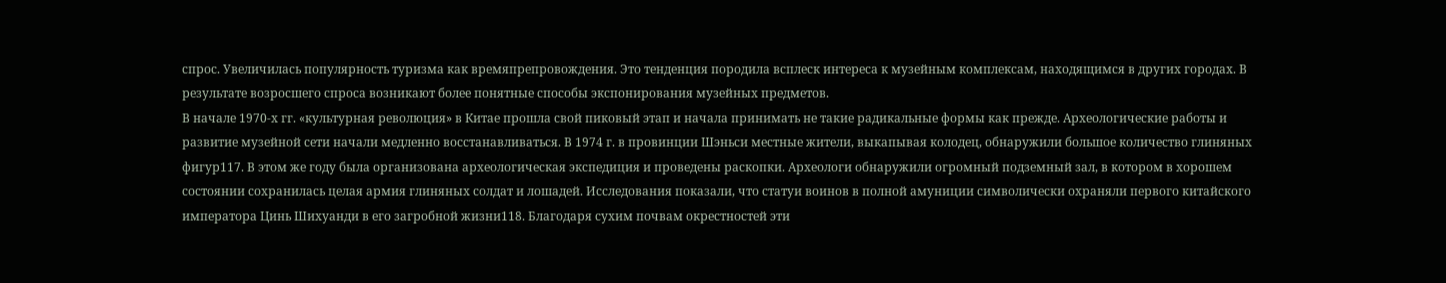спрос. Увеличилась популярность туризма как времяпрепровождения. Это тенденция породила всплеск интереса к музейным комплексам, находящимся в других городах. В результате возросшего спроса возникают более понятные способы экспонирования музейных предметов.
В начале 1970-х гг. «культурная революция» в Китае прошла свой пиковый этап и начала принимать не такие радикальные формы как прежде. Археологические работы и развитие музейной сети начали медленно восстанавливаться. В 1974 г. в провинции Шэньси местные жители, выкапывая колодец, обнаружили большое количество глиняных фигур117. В этом же году была организована археологическая экспедиция и проведены раскопки. Археологи обнаружили огромный подземный зал, в котором в хорошем состоянии сохранилась целая армия глиняных солдат и лошадей. Исследования показали, что статуи воинов в полной амуниции символически охраняли первого китайского императора Цинь Шихуанди в его загробной жизни118. Благодаря сухим почвам окрестностей эти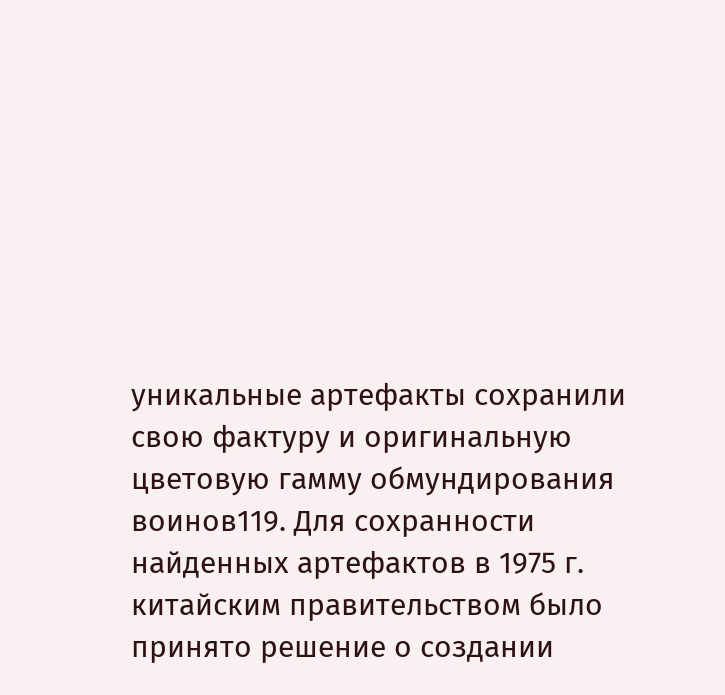уникальные артефакты сохранили свою фактуру и оригинальную цветовую гамму обмундирования воинов119. Для сохранности найденных артефактов в 1975 г. китайским правительством было принято решение о создании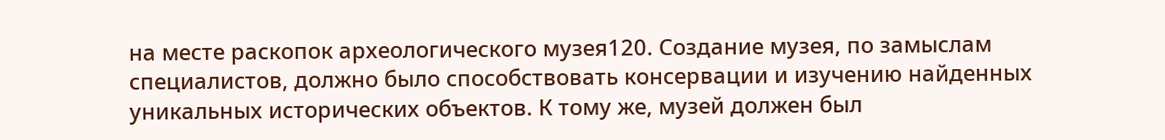на месте раскопок археологического музея120. Создание музея, по замыслам специалистов, должно было способствовать консервации и изучению найденных уникальных исторических объектов. К тому же, музей должен был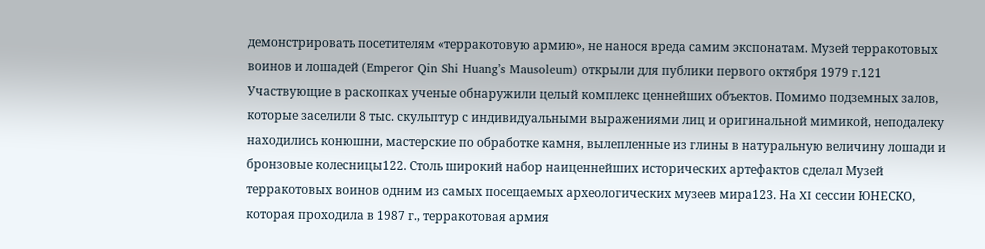демонстрировать посетителям «терракотовую армию», не нанося вреда самим экспонатам. Музей терракотовых воинов и лошадей (Emperor Qin Shi Huang’s Mausoleum) открыли для публики первого октября 1979 г.121 Участвующие в раскопках ученые обнаружили целый комплекс ценнейших объектов. Помимо подземных залов, которые заселили 8 тыс. скульптур с индивидуальными выражениями лиц и оригинальной мимикой, неподалеку находились конюшни, мастерские по обработке камня, вылепленные из глины в натуральную величину лошади и бронзовые колесницы122. Столь широкий набор наиценнейших исторических артефактов сделал Музей терракотовых воинов одним из самых посещаемых археологических музеев мира123. На XI сессии ЮНЕСКО, которая проходила в 1987 г., терракотовая армия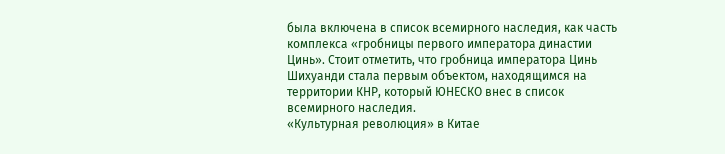была включена в список всемирного наследия, как часть комплекса «гробницы первого императора династии Цинь». Стоит отметить, что гробница императора Цинь Шихуанди стала первым объектом, находящимся на территории КНР, который ЮНЕСКО внес в список всемирного наследия.
«Культурная революция» в Китае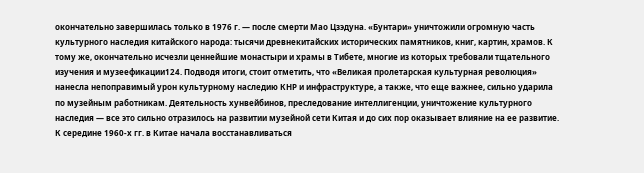окончательно завершилась только в 1976 г. — после смерти Мао Цзэдуна. «Бунтари» уничтожили огромную часть культурного наследия китайского народа: тысячи древнекитайских исторических памятников, книг, картин, храмов. К тому же, окончательно исчезли ценнейшие монастыри и храмы в Тибете, многие из которых требовали тщательного изучения и музеефикации124. Подводя итоги, стоит отметить, что «Великая пролетарская культурная революция» нанесла непоправимый урон культурному наследию КНР и инфраструктуре, а также, что еще важнее, сильно ударила по музейным работникам. Деятельность хунвейбинов, преследование интеллигенции, уничтожение культурного наследия — все это сильно отразилось на развитии музейной сети Китая и до сих пор оказывает влияние на ее развитие.
К середине 1960-х гг. в Китае начала восстанавливаться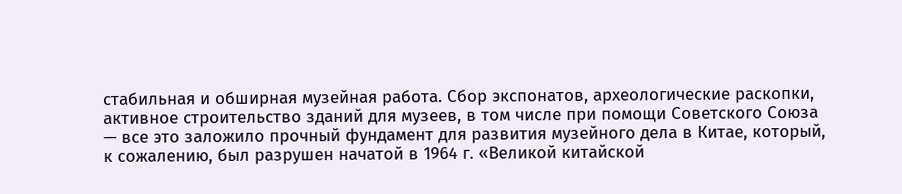стабильная и обширная музейная работа. Сбор экспонатов, археологические раскопки, активное строительство зданий для музеев, в том числе при помощи Советского Союза — все это заложило прочный фундамент для развития музейного дела в Китае, который, к сожалению, был разрушен начатой в 1964 г. «Великой китайской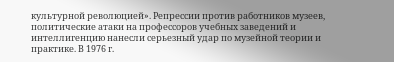культурной революцией». Репрессии против работников музеев, политические атаки на профессоров учебных заведений и интеллигенцию нанесли серьезный удар по музейной теории и практике. В 1976 г.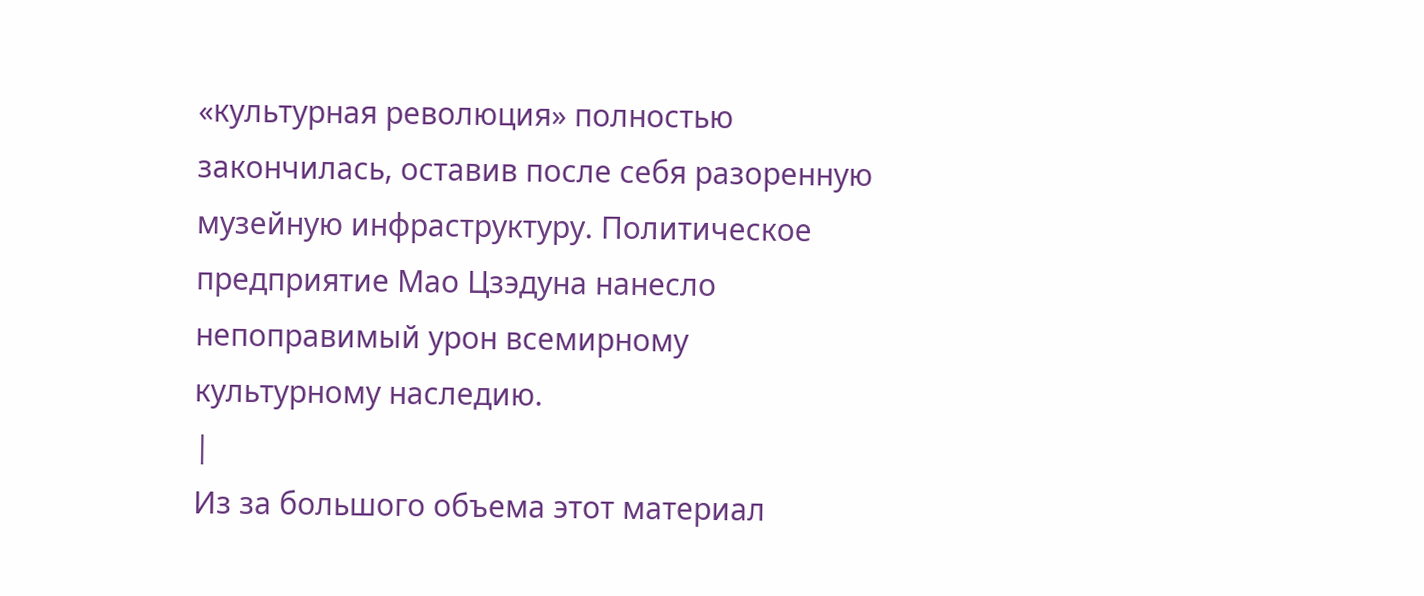«культурная революция» полностью закончилась, оставив после себя разоренную музейную инфраструктуру. Политическое предприятие Мао Цзэдуна нанесло непоправимый урон всемирному культурному наследию.
|
Из за большого объема этот материал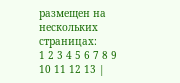размещен на нескольких страницах:
1 2 3 4 5 6 7 8 9 10 11 12 13 |